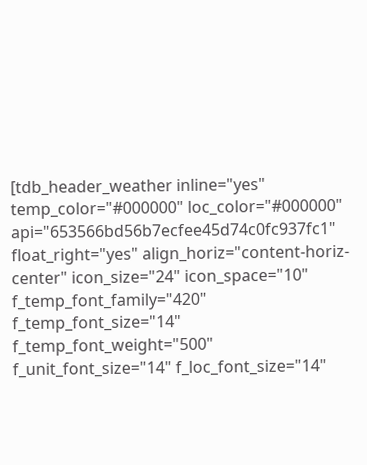[tdb_header_weather inline="yes" temp_color="#000000" loc_color="#000000" api="653566bd56b7ecfee45d74c0fc937fc1" float_right="yes" align_horiz="content-horiz-center" icon_size="24" icon_space="10" f_temp_font_family="420" f_temp_font_size="14" f_temp_font_weight="500" f_unit_font_size="14" f_loc_font_size="14"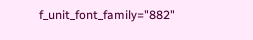f_unit_font_family="882"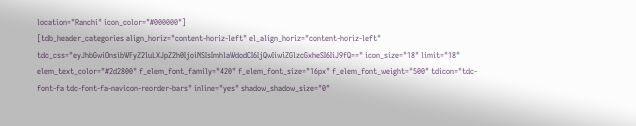location="Ranchi" icon_color="#000000"]
[tdb_header_categories align_horiz="content-horiz-left" el_align_horiz="content-horiz-left" tdc_css="eyJhbGwiOnsibWFyZ2luLXJpZ2h0IjoiNSIsImhlaWdodCI6IjQwIiwiZGlzcGxheSI6IiJ9fQ==" icon_size="18" limit="18" elem_text_color="#2d2800" f_elem_font_family="420" f_elem_font_size="16px" f_elem_font_weight="500" tdicon="tdc-font-fa tdc-font-fa-navicon-reorder-bars" inline="yes" shadow_shadow_size="0"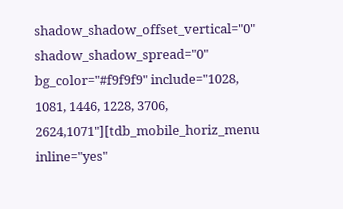shadow_shadow_offset_vertical="0" shadow_shadow_spread="0" bg_color="#f9f9f9" include="1028, 1081, 1446, 1228, 3706, 2624,1071"][tdb_mobile_horiz_menu inline="yes"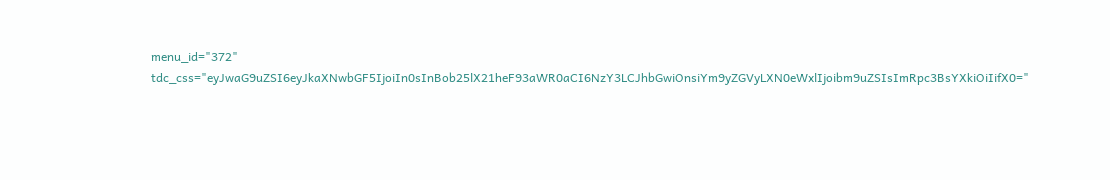menu_id="372" tdc_css="eyJwaG9uZSI6eyJkaXNwbGF5IjoiIn0sInBob25lX21heF93aWR0aCI6NzY3LCJhbGwiOnsiYm9yZGVyLXN0eWxlIjoibm9uZSIsImRpc3BsYXkiOiIifX0="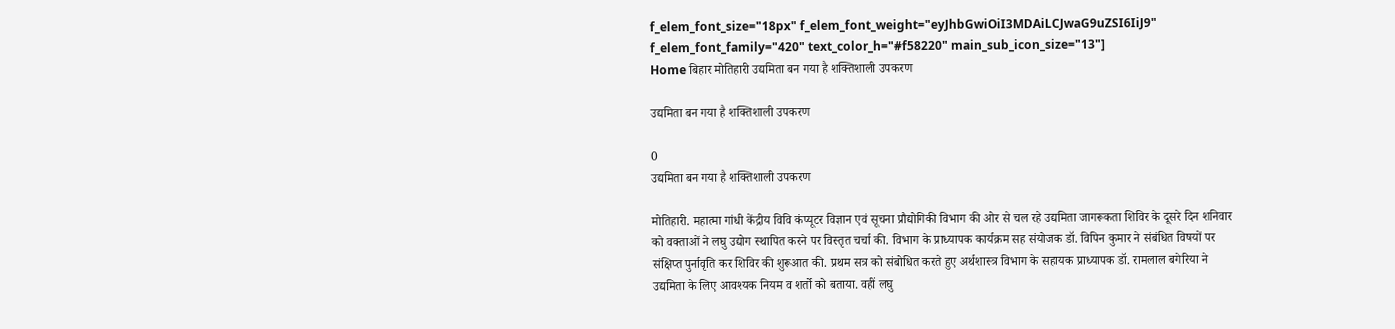f_elem_font_size="18px" f_elem_font_weight="eyJhbGwiOiI3MDAiLCJwaG9uZSI6IiJ9" f_elem_font_family="420" text_color_h="#f58220" main_sub_icon_size="13"]
Home बिहार मोतिहारी उद्यमिता बन गया है शक्तिशाली उपकरण

उद्यमिता बन गया है शक्तिशाली उपकरण

0
उद्यमिता बन गया है शक्तिशाली उपकरण

मोतिहारी. महात्मा गांधी केंद्रीय विवि कंप्यूटर विज्ञान एवं सूचना प्रौद्योगिकी विभाग की ओर से चल रहे उद्यमिता जागरूकता शिविर के दूसरे दिन शनिवार को वक्ताओं ने लघु उद्योग स्थापित करने पर विस्तृत चर्चा की. विभाग के प्राध्यापक कार्यक्रम सह संयोजक डॉ. विपिन कुमार ने संबंधित विषयों पर संक्षिप्त पुर्नावृति कर शिविर की शुरूआत की. प्रथम सत्र को संबोधित करते हुए अर्थशास्त्र विभाग के सहायक प्राध्यापक डॉ. रामलाल बगेरिया ने उद्यमिता के लिए आवश्यक नियम व शर्तो को बताया. वहीं लघु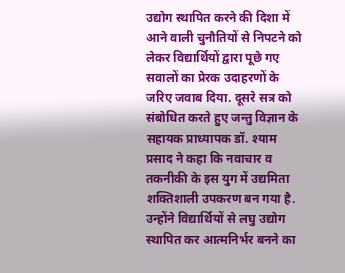उद्योग स्थापित करने की दिशा में आने वाली चुनौतियों से निपटने को लेकर विद्यार्थियों द्वारा पूछे गए सवालों का प्रेरक उदाहरणों के जरिए जवाब दिया. दूसरे सत्र को संबोधित करते हुए जन्तु विज्ञान के सहायक प्राध्यापक डॉ. श्याम प्रसाद ने कहा कि नवाचार व तकनीकी के इस युग में उद्यमिता शक्तिशाली उपकरण बन गया है. उन्होंने विद्यार्थियों से लघु उद्योग स्थापित कर आत्मनिर्भर बनने का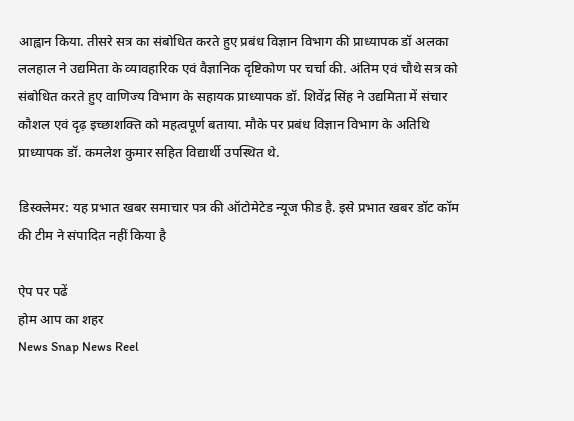आह्वान किया. तीसरे सत्र का संबोधित करते हुए प्रबंध विज्ञान विभाग की प्राध्यापक डॉ अलका ललहाल ने उद्यमिता के व्यावहारिक एवं वैज्ञानिक दृष्टिकोण पर चर्चा की. अंतिम एवं चौथे सत्र को संबोधित करते हुए वाणिज्य विभाग के सहायक प्राध्यापक डॉ. शिवेंद्र सिंह ने उद्यमिता में संचार कौशल एवं दृढ़ इच्छाशक्ति को महत्वपूर्ण बताया. मौके पर प्रबंध विज्ञान विभाग के अतिथि प्राध्यापक डॉ. कमलेश कुमार सहित विद्यार्थी उपस्थित थे.

डिस्क्लेमर: यह प्रभात खबर समाचार पत्र की ऑटोमेटेड न्यूज फीड है. इसे प्रभात खबर डॉट कॉम की टीम ने संपादित नहीं किया है

ऐप पर पढें
होम आप का शहर
News Snap News Reel